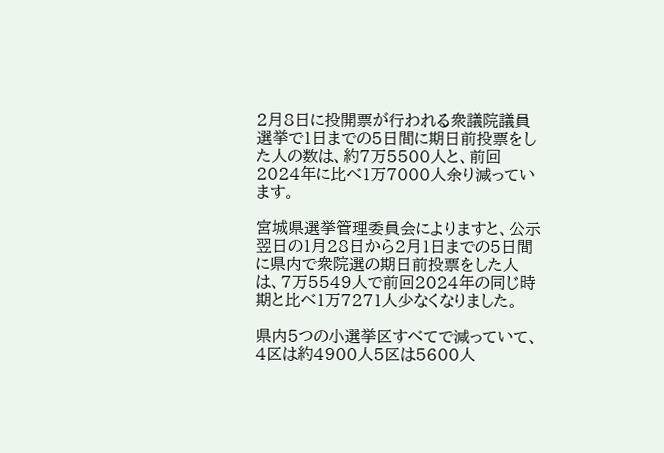2月8日に投開票が行われる衆議院議員選挙で1日までの5日間に期日前投票をした人の数は、約7万5500人と、前回2024年に比べ1万7000人余り減っています。

宮城県選挙管理委員会によりますと、公示翌日の1月28日から2月1日までの5日間に県内で衆院選の期日前投票をした人は、7万5549人で前回2024年の同じ時期と比べ1万7271人少なくなりました。

県内5つの小選挙区すべてで減っていて、4区は約4900人5区は5600人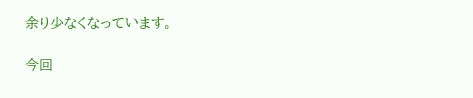余り少なくなっています。

今回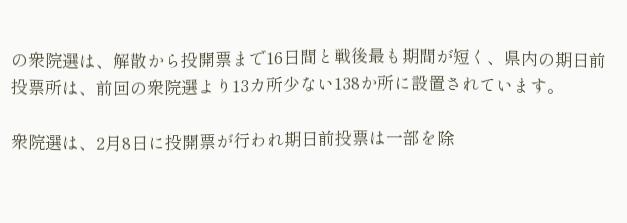の衆院選は、解散から投開票まで16日間と戦後最も期間が短く、県内の期日前投票所は、前回の衆院選より13カ所少ない138か所に設置されています。

衆院選は、2月8日に投開票が行われ期日前投票は一部を除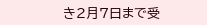き2月7日まで受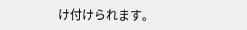け付けられます。